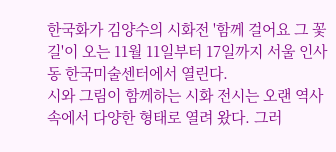한국화가 김양수의 시화전 '함께 걸어요 그 꽃길'이 오는 11월 11일부터 17일까지 서울 인사동 한국미술센터에서 열린다.
시와 그림이 함께하는 시화 전시는 오랜 역사 속에서 다양한 형태로 열려 왔다. 그러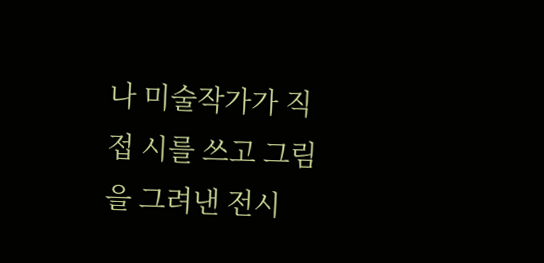나 미술작가가 직접 시를 쓰고 그림을 그려낸 전시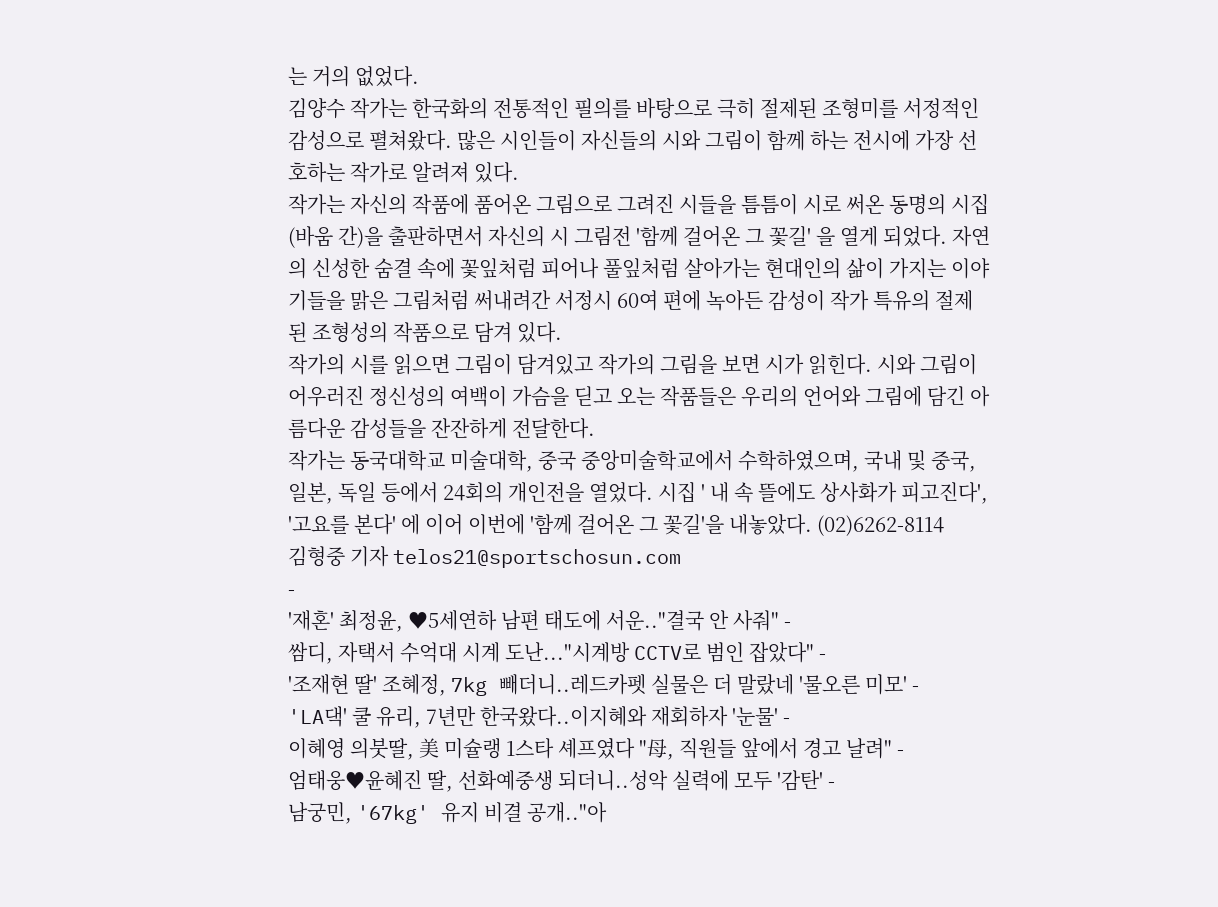는 거의 없었다.
김양수 작가는 한국화의 전통적인 필의를 바탕으로 극히 절제된 조형미를 서정적인 감성으로 펼쳐왔다. 많은 시인들이 자신들의 시와 그림이 함께 하는 전시에 가장 선호하는 작가로 알려져 있다.
작가는 자신의 작품에 품어온 그림으로 그려진 시들을 틈틈이 시로 써온 동명의 시집(바움 간)을 출판하면서 자신의 시 그림전 '함께 걸어온 그 꽃길' 을 열게 되었다. 자연의 신성한 숨결 속에 꽃잎처럼 피어나 풀잎처럼 살아가는 현대인의 삶이 가지는 이야기들을 맑은 그림처럼 써내려간 서정시 60여 편에 녹아든 감성이 작가 특유의 절제된 조형성의 작품으로 담겨 있다.
작가의 시를 읽으면 그림이 담겨있고 작가의 그림을 보면 시가 읽힌다. 시와 그림이 어우러진 정신성의 여백이 가슴을 딛고 오는 작품들은 우리의 언어와 그림에 담긴 아름다운 감성들을 잔잔하게 전달한다.
작가는 동국대학교 미술대학, 중국 중앙미술학교에서 수학하였으며, 국내 및 중국, 일본, 독일 등에서 24회의 개인전을 열었다. 시집 ' 내 속 뜰에도 상사화가 피고진다', '고요를 본다' 에 이어 이번에 '함께 걸어온 그 꽃길'을 내놓았다. (02)6262-8114
김형중 기자 telos21@sportschosun.com
-
'재혼' 최정윤, ♥5세연하 남편 태도에 서운.."결국 안 사줘" -
쌈디, 자택서 수억대 시계 도난..."시계방 CCTV로 범인 잡았다" -
'조재현 딸' 조혜정, 7kg 빼더니..레드카펫 실물은 더 말랐네 '물오른 미모' -
'LA댁' 쿨 유리, 7년만 한국왔다..이지혜와 재회하자 '눈물' -
이혜영 의붓딸, 美 미슐랭 1스타 셰프였다 "母, 직원들 앞에서 경고 날려" -
엄태웅♥윤혜진 딸, 선화예중생 되더니..성악 실력에 모두 '감탄' -
남궁민, '67kg' 유지 비결 공개.."아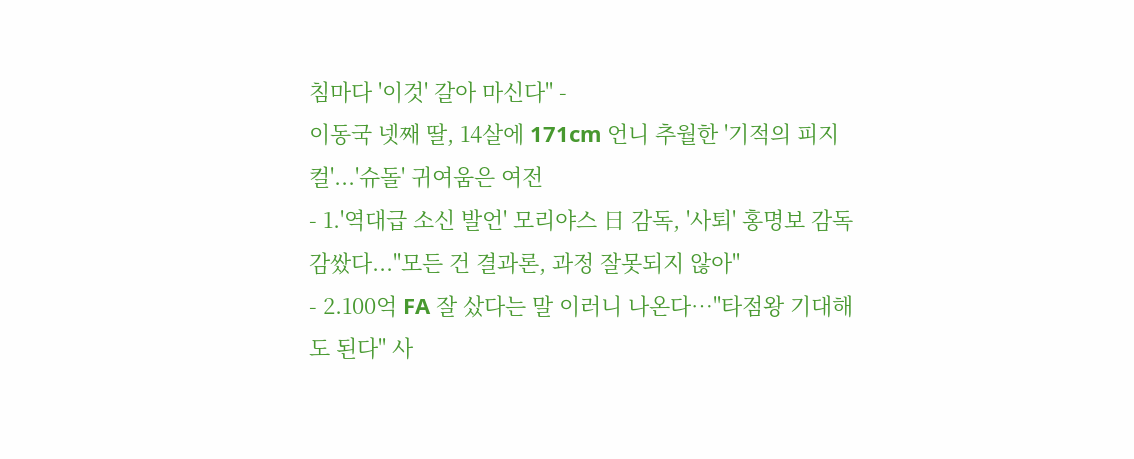침마다 '이것' 갈아 마신다" -
이동국 넷째 딸, 14살에 171cm 언니 추월한 '기적의 피지컬'...'슈돌' 귀여움은 여전
- 1.'역대급 소신 발언' 모리야스 日 감독, '사퇴' 홍명보 감독 감쌌다..."모든 건 결과론, 과정 잘못되지 않아"
- 2.100억 FA 잘 샀다는 말 이러니 나온다…"타점왕 기대해도 된다" 사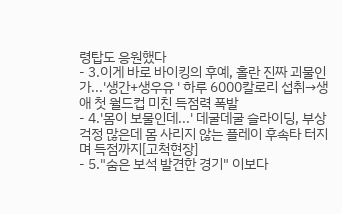령탑도 응원했다
- 3.이게 바로 바이킹의 후예, 홀란 진짜 괴물인가...'생간+생우유 ' 하루 6000칼로리 섭취→생애 첫 월드컵 미친 득점력 폭발
- 4.'몸이 보물인데...' 데굴데굴 슬라이딩, 부상 걱정 많은데 몸 사리지 않는 플레이 후속타 터지며 득점까지[고척현장]
- 5."숨은 보석 발견한 경기" 이보다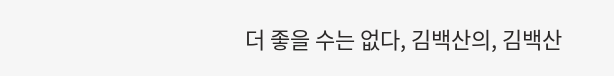더 좋을 수는 없다, 김백산의, 김백산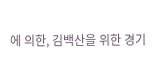에 의한, 김백산을 위한 경기